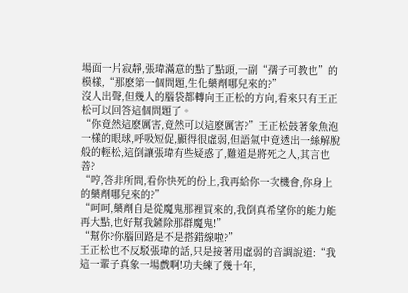場面一片寂靜,張瑋滿意的點了點頭,一副“孺子可教也”的模樣,“那麽第一個問題,生化藥劑哪兒來的?”
沒人出聲,但幾人的腦袋都轉向王正松的方向,看來只有王正松可以回答這個問題了。
“你竟然這麽厲害,竟然可以這麽厲害?”王正松鼓著象魚泡一樣的眼球,呼吸短促,顯得很虛弱,但語氣中竟透出一絲解脫般的輕松,這倒讓張瑋有些疑惑了,難道是將死之人,其言也善?
“哼,答非所問,看你快死的份上,我再給你一次機會,你身上的藥劑哪兒來的?”
“呵呵,藥劑自是從魔鬼那裡買來的,我倒真希望你的能力能再大點,也好幫我鏟除那群魔鬼!”
“幫你?你腦回路是不是搭錯線啦?”
王正松也不反駁張瑋的話,只是接著用虛弱的音調說道:“我這一輩子真象一場戲啊!功夫練了幾十年,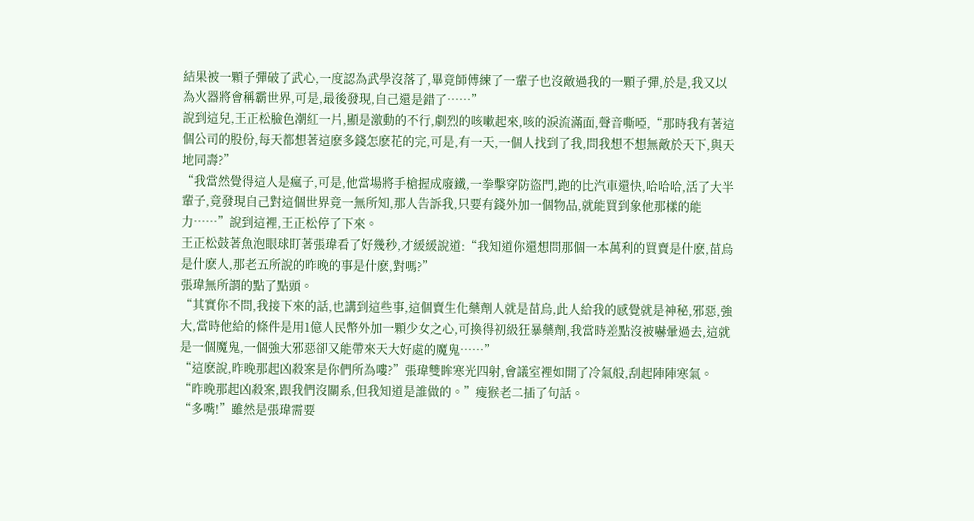結果被一顆子彈破了武心,一度認為武學沒落了,畢竟師傅練了一輩子也沒敵過我的一顆子彈,於是,我又以為火器將會稱霸世界,可是,最後發現,自己還是錯了……”
說到這兒,王正松臉色潮紅一片,顯是激動的不行,劇烈的咳嗽起來,咳的淚流滿面,聲音嘶啞,“那時我有著這個公司的股份,每天都想著這麽多錢怎麽花的完,可是,有一天,一個人找到了我,問我想不想無敵於天下,與天地同壽?”
“我當然覺得這人是瘋子,可是,他當場將手槍握成廢鐵,一拳擊穿防盜門,跑的比汽車還快,哈哈哈,活了大半輩子,竟發現自己對這個世界竟一無所知,那人告訴我,只要有錢外加一個物品,就能買到象他那樣的能力……”說到這裡,王正松停了下來。
王正松鼓著魚泡眼球盯著張瑋看了好幾秒,才緩緩說道:“我知道你還想問那個一本萬利的買賣是什麽,苗烏是什麽人,那老五所說的昨晚的事是什麽,對嗎?”
張瑋無所謂的點了點頭。
“其實你不問,我接下來的話,也講到這些事,這個賣生化藥劑人就是苗烏,此人給我的感覺就是神秘,邪惡,強大,當時他給的條件是用1億人民幣外加一顆少女之心,可換得初級狂暴藥劑,我當時差點沒被嚇暈過去,這就是一個魔鬼,一個強大邪惡卻又能帶來天大好處的魔鬼……”
“這麽說,昨晚那起凶殺案是你們所為嘍?”張瑋雙眸寒光四射,會議室裡如開了冷氣般,刮起陣陣寒氣。
“昨晚那起凶殺案,跟我們沒關系,但我知道是誰做的。”瘦猴老二插了句話。
“多嘴!”雖然是張瑋需要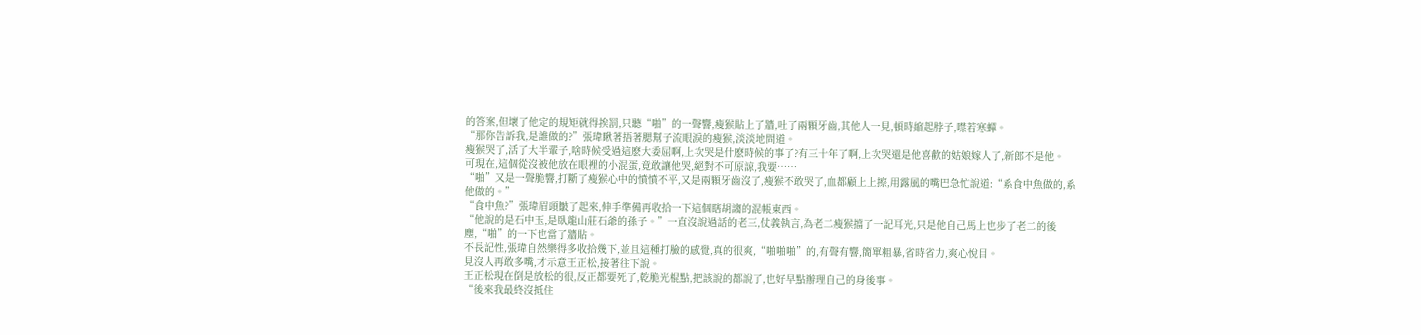的答案,但壞了他定的規矩就得挨罰,只聽“啪”的一聲響,瘦猴貼上了牆,吐了兩顆牙齒,其他人一見,頓時縮起脖子,噤若寒蟬。
“那你告訴我,是誰做的?”張瑋瞅著捂著腮幫子流眼淚的瘦猴,淡淡地問道。
瘦猴哭了,活了大半輩子,啥時候受過這麽大委屈啊,上次哭是什麽時候的事了?有三十年了啊,上次哭還是他喜歡的姑娘嫁人了,新郎不是他。
可現在,這個從沒被他放在眼裡的小混蛋,竟敢讓他哭,絕對不可原諒,我要……
“啪”又是一聲脆響,打斷了瘦猴心中的憤憤不平,又是兩顆牙齒沒了,瘦猴不敢哭了,血都顧上上擦,用露風的嘴巴急忙說道:“系食中魚做的,系他做的。”
“食中魚?”張瑋眉頭皺了起來,伸手準備再收拾一下這個瞎胡謅的混帳東西。
“他說的是石中玉,是臥龍山莊石爺的孫子。”一直沒說過話的老三,仗義執言,為老二瘦猴擋了一記耳光,只是他自己馬上也步了老二的後塵,“啪”的一下也當了牆貼。
不長記性,張瑋自然樂得多收拾幾下,並且這種打臉的感覺,真的很爽,“啪啪啪”的,有聲有響,簡單粗暴,省時省力,爽心悅目。
見沒人再敢多嘴,才示意王正松,接著往下說。
王正松現在倒是放松的很,反正都要死了,乾脆光棍點,把該說的都說了,也好早點辦理自己的身後事。
“後來我最終沒抵住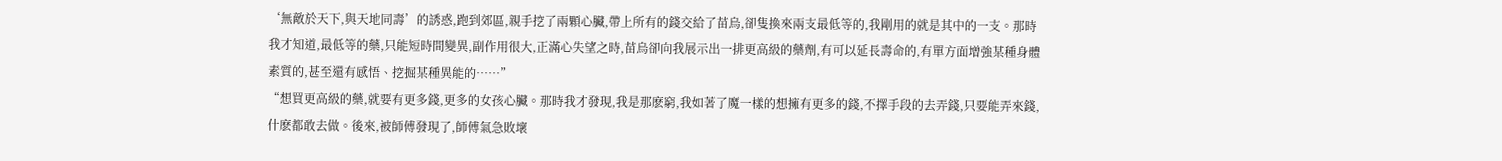‘無敵於天下,與天地同壽’的誘惑,跑到郊區,親手挖了兩顆心臟,帶上所有的錢交給了苗烏,卻隻換來兩支最低等的,我剛用的就是其中的一支。那時我才知道,最低等的藥,只能短時間變異,副作用很大,正滿心失望之時,苗烏卻向我展示出一排更高級的藥劑,有可以延長壽命的,有單方面增強某種身體素質的,甚至還有感悟、挖掘某種異能的……”
“想買更高級的藥,就要有更多錢,更多的女孩心臟。那時我才發現,我是那麽窮,我如著了魔一樣的想擁有更多的錢,不擇手段的去弄錢,只要能弄來錢,什麽都敢去做。後來,被師傅發現了,師傅氣急敗壞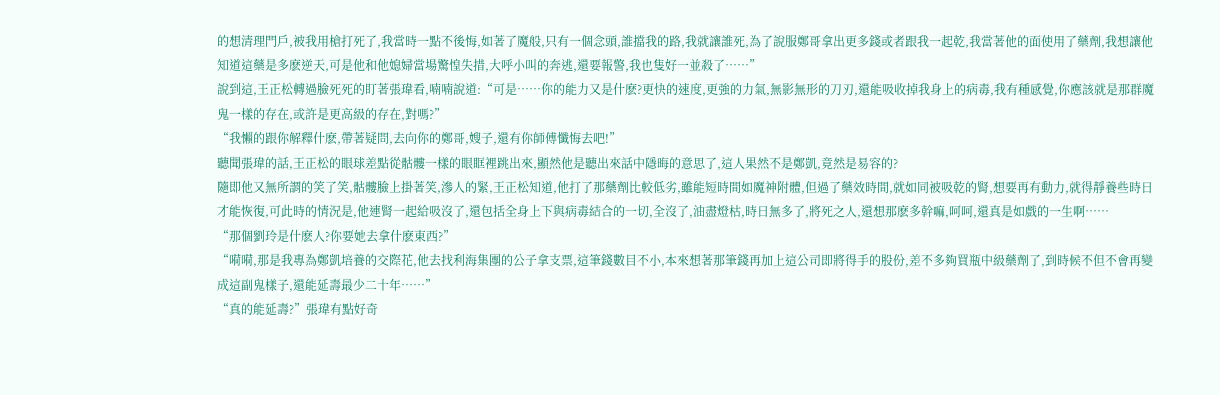的想清理門戶,被我用槍打死了,我當時一點不後悔,如著了魔般,只有一個念頭,誰擋我的路,我就讓誰死,為了說服鄭哥拿出更多錢或者跟我一起乾,我當著他的面使用了藥劑,我想讓他知道這藥是多麽逆天,可是他和他媳婦當場驚惶失措,大呼小叫的奔逃,還要報警,我也隻好一並殺了……”
說到這,王正松轉過臉死死的盯著張瑋看,喃喃說道:“可是……你的能力又是什麽?更快的速度,更強的力氣,無影無形的刀刃,還能吸收掉我身上的病毒,我有種感覺,你應該就是那群魔鬼一樣的存在,或許是更高級的存在,對嗎?”
“我懶的跟你解釋什麽,帶著疑問,去向你的鄭哥,嫂子,還有你師傅懺悔去吧!”
聽聞張瑋的話,王正松的眼球差點從骷髏一樣的眼眶裡跳出來,顯然他是聽出來話中隱晦的意思了,這人果然不是鄭凱,竟然是易容的?
隨即他又無所謂的笑了笑,骷髏臉上掛著笑,滲人的緊,王正松知道,他打了那藥劑比較低劣,雖能短時間如魔神附體,但過了藥效時間,就如同被吸乾的腎,想要再有動力,就得靜養些時日才能恢復,可此時的情況是,他連腎一起給吸沒了,還包括全身上下與病毒結合的一切,全沒了,油盡燈枯,時日無多了,將死之人,還想那麽多幹嘛,呵呵,還真是如戲的一生啊……
“那個劉玲是什麽人?你要她去拿什麽東西?”
“嗬嗬,那是我專為鄭凱培養的交際花,他去找利海集團的公子拿支票,這筆錢數目不小,本來想著那筆錢再加上這公司即將得手的股份,差不多夠買瓶中級藥劑了,到時候不但不會再變成這副鬼樣子,還能延壽最少二十年……”
“真的能延壽?”張瑋有點好奇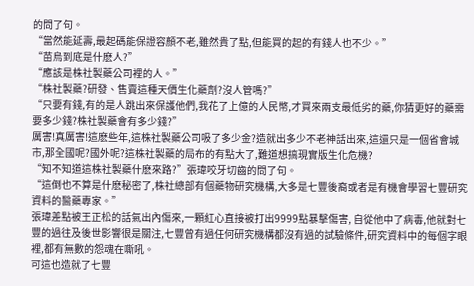的問了句。
“當然能延壽,最起碼能保證容顏不老,雖然貴了點,但能買的起的有錢人也不少。”
“苗烏到底是什麽人?”
“應該是株社製藥公司裡的人。”
“株社製藥?研發、售賣這種天價生化藥劑?沒人管嗎?”
“只要有錢,有的是人跳出來保護他們,我花了上億的人民幣,才買來兩支最低劣的藥,你猜更好的藥需要多少錢?株社製藥會有多少錢?”
厲害!真厲害!這麽些年,這株社製藥公司吸了多少金?造就出多少不老神話出來,這還只是一個省會城市,那全國呢?國外呢?這株社製藥的局布的有點大了,難道想搞現實版生化危機?
“知不知道這株社製藥什麽來路?”張瑋咬牙切齒的問了句。
“這倒也不算是什麽秘密了,株社總部有個藥物研究機構,大多是七豐後裔或者是有機會學習七豐研究資料的醫藥專家。”
張瑋差點被王正松的話氣出內傷來,一顆紅心直接被打出9999點暴擊傷害, 自從他中了病毒,他就對七豐的過往及後世影響很是關注,七豐曾有過任何研究機構都沒有過的試驗條件,研究資料中的每個字眼裡,都有無數的怨魂在嘶吼。
可這也造就了七豐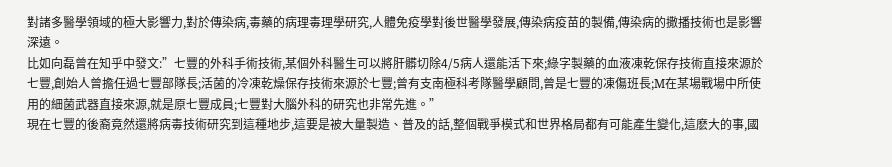對諸多醫學領域的極大影響力,對於傳染病,毒藥的病理毒理學研究,人體免疫學對後世醫學發展,傳染病疫苗的製備,傳染病的撒播技術也是影響深遠。
比如向磊曾在知乎中發文:”七豐的外科手術技術,某個外科醫生可以將肝髒切除4/5病人還能活下來;綠字製藥的血液凍乾保存技術直接來源於七豐,創始人曾擔任過七豐部隊長;活菌的冷凍乾燥保存技術來源於七豐;曾有支南極科考隊醫學顧問,曾是七豐的凍傷班長;M在某場戰場中所使用的細菌武器直接來源,就是原七豐成員;七豐對大腦外科的研究也非常先進。”
現在七豐的後裔竟然還將病毒技術研究到這種地步,這要是被大量製造、普及的話,整個戰爭模式和世界格局都有可能產生變化,這麽大的事,國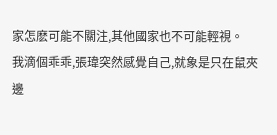家怎麽可能不關注,其他國家也不可能輕視。
我滴個乖乖,張瑋突然感覺自己,就象是只在鼠夾邊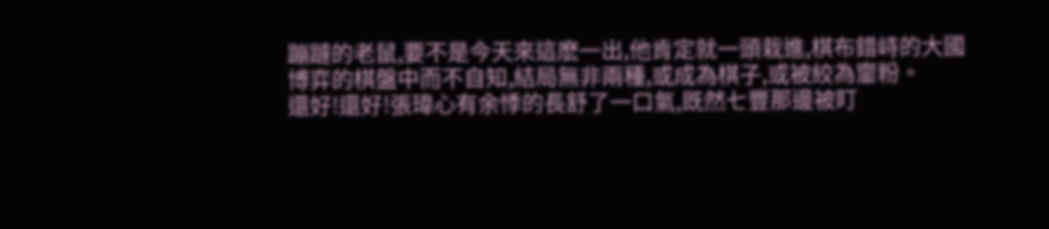蹦躂的老鼠,要不是今天來這麽一出,他肯定就一頭栽進,棋布錯峙的大國博弈的棋盤中而不自知,結局無非兩種,或成為棋子,或被絞為齏粉。
還好!還好!張瑋心有余悸的長舒了一口氣,既然七豐那邊被盯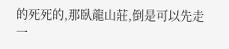的死死的,那臥龍山莊,倒是可以先走一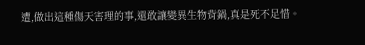遭,做出這種傷天害理的事,還敢讓變異生物背鍋,真是死不足惜。